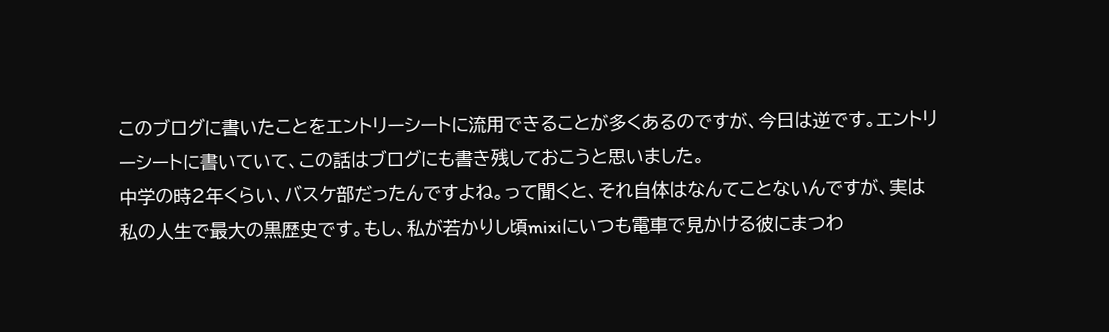このブログに書いたことをエントリーシートに流用できることが多くあるのですが、今日は逆です。エントリーシートに書いていて、この話はブログにも書き残しておこうと思いました。
中学の時2年くらい、バスケ部だったんですよね。って聞くと、それ自体はなんてことないんですが、実は私の人生で最大の黒歴史です。もし、私が若かりし頃mixiにいつも電車で見かける彼にまつわ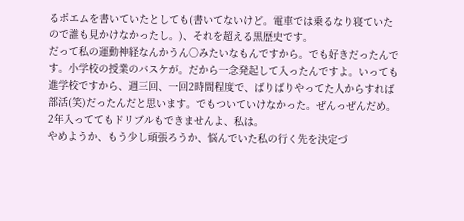るポエムを書いていたとしても(書いてないけど。電車では乗るなり寝ていたので誰も見かけなかったし。)、それを超える黒歴史です。
だって私の運動神経なんかうん○みたいなもんですから。でも好きだったんです。小学校の授業のバスケが。だから一念発起して入ったんですよ。いっても進学校ですから、週三回、一回2時間程度で、ばりばりやってた人からすれば部活(笑)だったんだと思います。でもついていけなかった。ぜんっぜんだめ。2年入っててもドリブルもできませんよ、私は。
やめようか、もう少し頑張ろうか、悩んでいた私の行く先を決定づ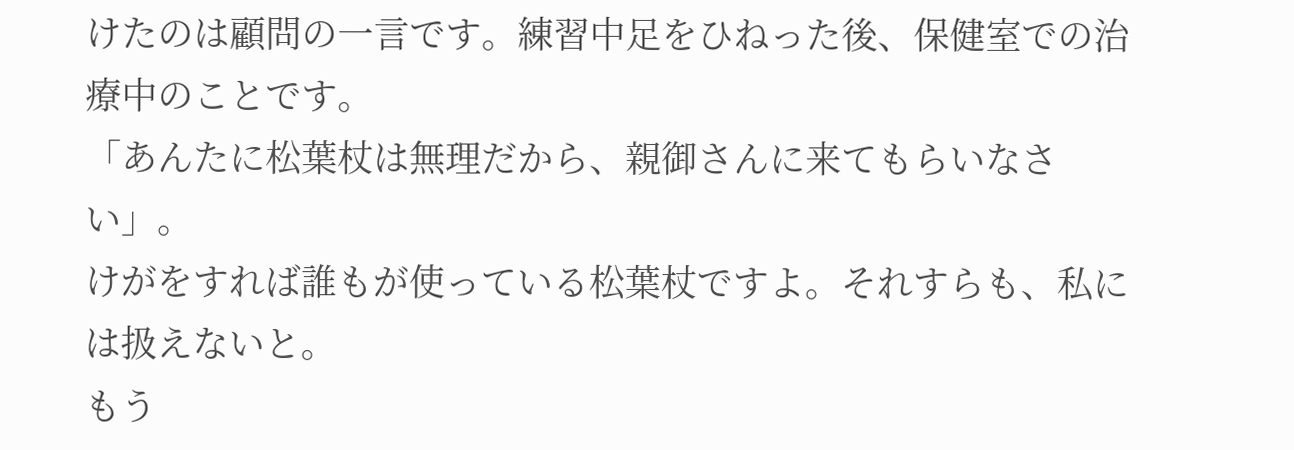けたのは顧問の一言です。練習中足をひねった後、保健室での治療中のことです。
「あんたに松葉杖は無理だから、親御さんに来てもらいなさい」。
けがをすれば誰もが使っている松葉杖ですよ。それすらも、私には扱えないと。
もう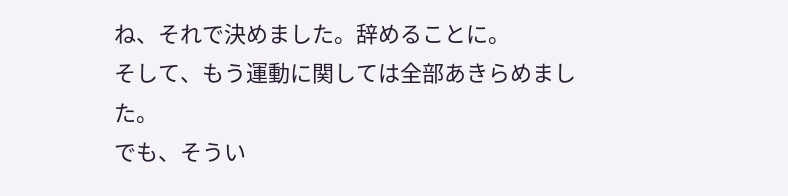ね、それで決めました。辞めることに。
そして、もう運動に関しては全部あきらめました。
でも、そうい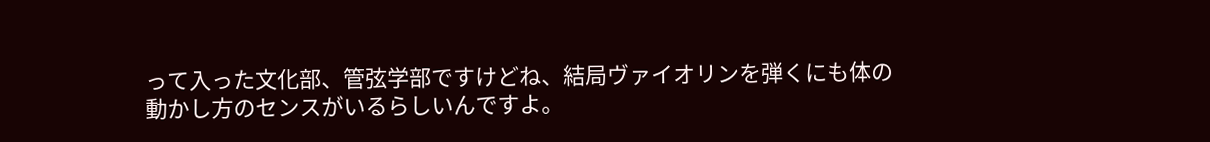って入った文化部、管弦学部ですけどね、結局ヴァイオリンを弾くにも体の動かし方のセンスがいるらしいんですよ。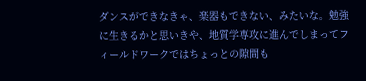ダンスができなきゃ、楽器もできない、みたいな。勉強に生きるかと思いきや、地質学専攻に進んでしまってフィールドワークではちょっとの隙間も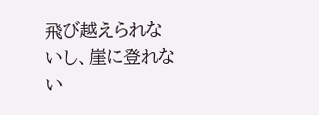飛び越えられないし、崖に登れない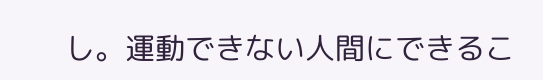し。運動できない人間にできるこ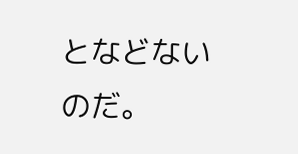となどないのだ。